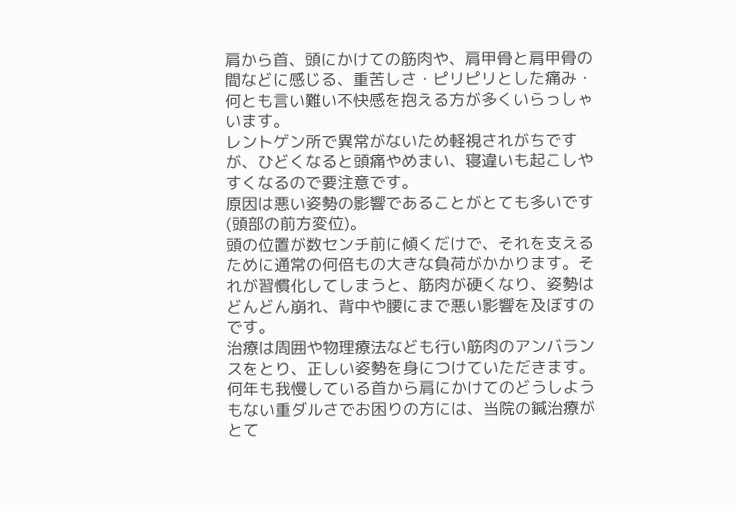肩から首、頭にかけての筋肉や、肩甲骨と肩甲骨の間などに感じる、重苦しさ・ピリピリとした痛み・何とも言い難い不快感を抱える方が多くいらっしゃいます。
レントゲン所で異常がないため軽視されがちですが、ひどくなると頭痛やめまい、寝違いも起こしやすくなるので要注意です。
原因は悪い姿勢の影響であることがとても多いです(頭部の前方変位)。
頭の位置が数センチ前に傾くだけで、それを支えるために通常の何倍もの大きな負荷がかかります。それが習慣化してしまうと、筋肉が硬くなり、姿勢はどんどん崩れ、背中や腰にまで悪い影響を及ぼすのです。
治療は周囲や物理療法なども行い筋肉のアンバランスをとり、正しい姿勢を身につけていただきます。
何年も我慢している首から肩にかけてのどうしようもない重ダルさでお困りの方には、当院の鍼治療がとて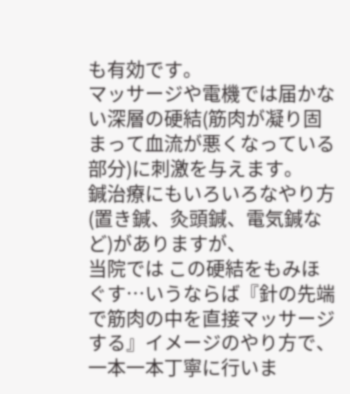も有効です。
マッサージや電機では届かない深層の硬結(筋肉が凝り固まって血流が悪くなっている部分)に刺激を与えます。
鍼治療にもいろいろなやり方(置き鍼、灸頭鍼、電気鍼など)がありますが、
当院では この硬結をもみほぐす…いうならば『針の先端で筋肉の中を直接マッサージする』イメージのやり方で、一本一本丁寧に行いま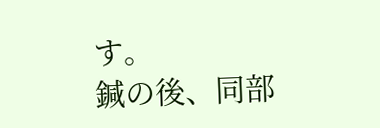す。
鍼の後、同部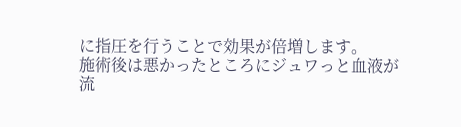に指圧を行うことで効果が倍増します。
施術後は悪かったところにジュワっと血液が流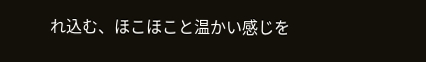れ込む、ほこほこと温かい感じを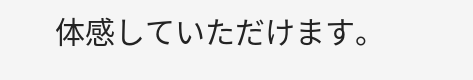体感していただけます。